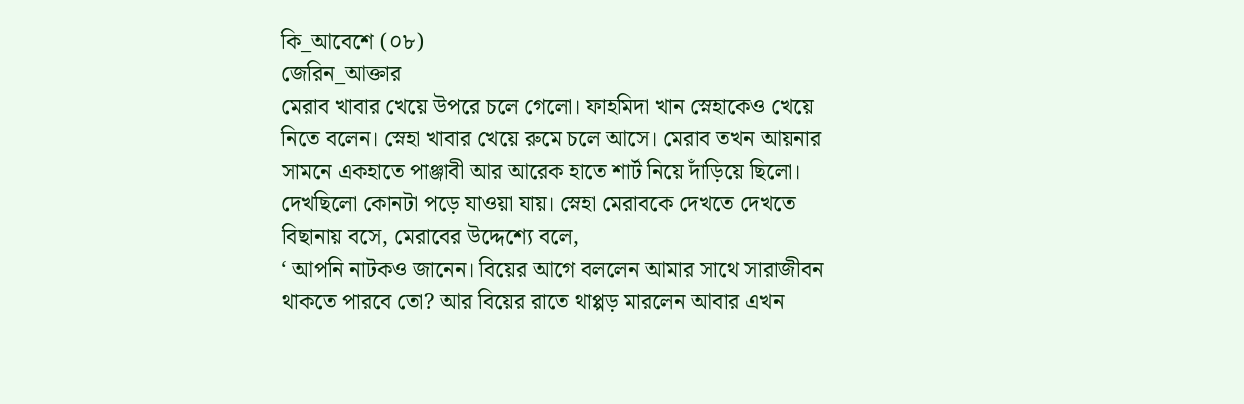কি_আবেশে (০৮)
জেরিন_আক্তার
মেরাব খাবার খেয়ে উপরে চলে গেলো। ফাহমিদা খান স্নেহাকেও খেয়ে নিতে বলেন। স্নেহা খাবার খেয়ে রুমে চলে আসে। মেরাব তখন আয়নার সামনে একহাতে পাঞ্জাবী আর আরেক হাতে শার্ট নিয়ে দাঁড়িয়ে ছিলো। দেখছিলো কোনটা পড়ে যাওয়া যায়। স্নেহা মেরাবকে দেখতে দেখতে বিছানায় বসে, মেরাবের উদ্দেশ্যে বলে,
‘ আপনি নাটকও জানেন। বিয়ের আগে বললেন আমার সাথে সারাজীবন থাকতে পারবে তো? আর বিয়ের রাতে থাপ্পড় মারলেন আবার এখন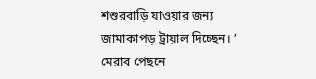শশুরবাড়ি যাওয়ার জন্য জামাকাপড় ট্রায়াল দিচ্ছেন। ’
মেরাব পেছনে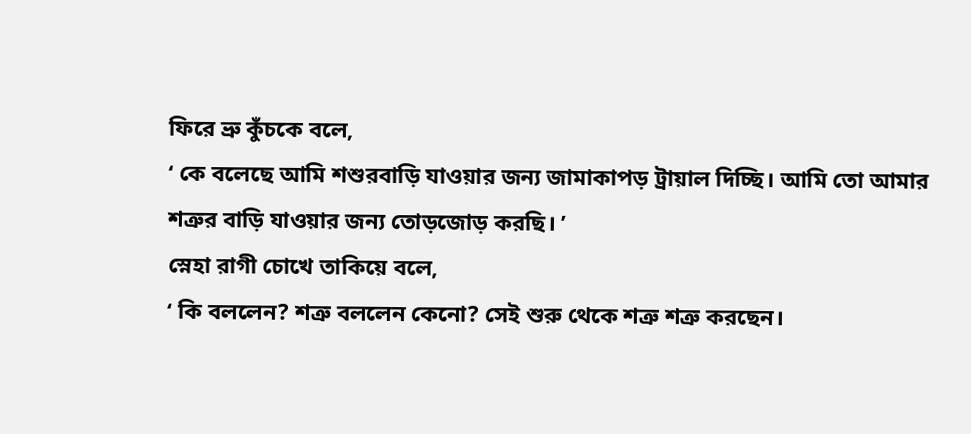ফিরে ভ্রু কুঁচকে বলে,
‘ কে বলেছে আমি শশুরবাড়ি যাওয়ার জন্য জামাকাপড় ট্রায়াল দিচ্ছি। আমি তো আমার শত্রুর বাড়ি যাওয়ার জন্য তোড়জোড় করছি। ’
স্নেহা রাগী চোখে তাকিয়ে বলে,
‘ কি বললেন? শত্রু বললেন কেনো? সেই শুরু থেকে শত্রু শত্রু করছেন।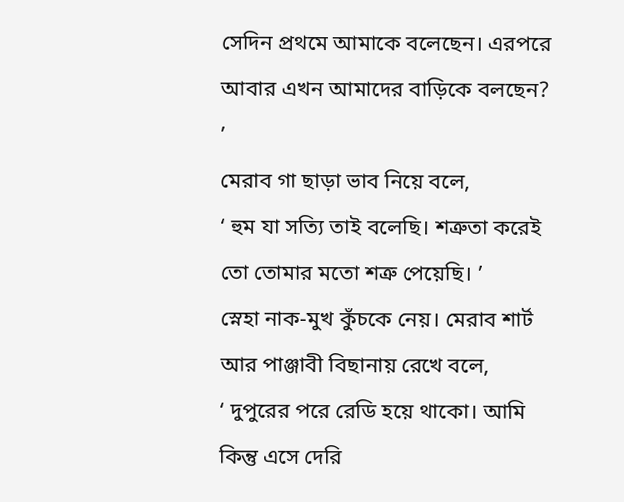সেদিন প্রথমে আমাকে বলেছেন। এরপরে আবার এখন আমাদের বাড়িকে বলছেন? ’
মেরাব গা ছাড়া ভাব নিয়ে বলে,
‘ হুম যা সত্যি তাই বলেছি। শত্রুতা করেই তো তোমার মতো শত্রু পেয়েছি। ’
স্নেহা নাক-মুখ কুঁচকে নেয়। মেরাব শার্ট আর পাঞ্জাবী বিছানায় রেখে বলে,
‘ দুপুরের পরে রেডি হয়ে থাকো। আমি কিন্তু এসে দেরি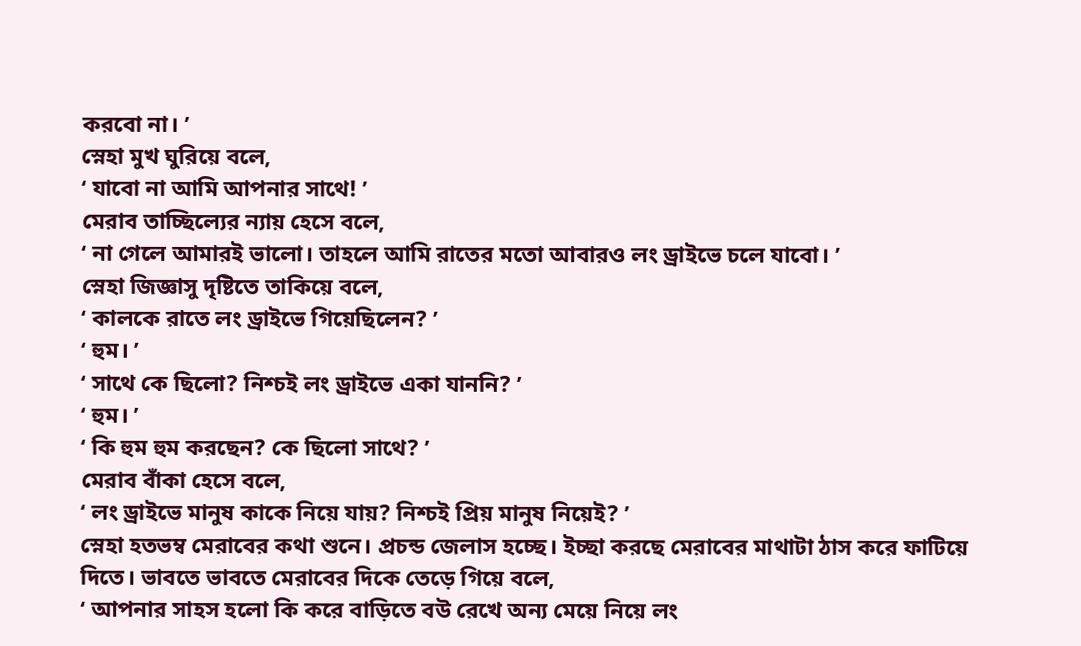করবো না। ’
স্নেহা মুখ ঘুরিয়ে বলে,
‘ যাবো না আমি আপনার সাথে! ’
মেরাব তাচ্ছিল্যের ন্যায় হেসে বলে,
‘ না গেলে আমারই ভালো। তাহলে আমি রাতের মতো আবারও লং ড্রাইভে চলে যাবো। ’
স্নেহা জিজ্ঞাসু দৃষ্টিতে তাকিয়ে বলে,
‘ কালকে রাতে লং ড্রাইভে গিয়েছিলেন? ’
‘ হুম। ’
‘ সাথে কে ছিলো? নিশ্চই লং ড্রাইভে একা যাননি? ’
‘ হুম। ’
‘ কি হুম হুম করছেন? কে ছিলো সাথে? ’
মেরাব বাঁকা হেসে বলে,
‘ লং ড্রাইভে মানুষ কাকে নিয়ে যায়? নিশ্চই প্ৰিয় মানুষ নিয়েই? ’
স্নেহা হতভম্ব মেরাবের কথা শুনে। প্রচন্ড জেলাস হচ্ছে। ইচ্ছা করছে মেরাবের মাথাটা ঠাস করে ফাটিয়ে দিতে। ভাবতে ভাবতে মেরাবের দিকে তেড়ে গিয়ে বলে,
‘ আপনার সাহস হলো কি করে বাড়িতে বউ রেখে অন্য মেয়ে নিয়ে লং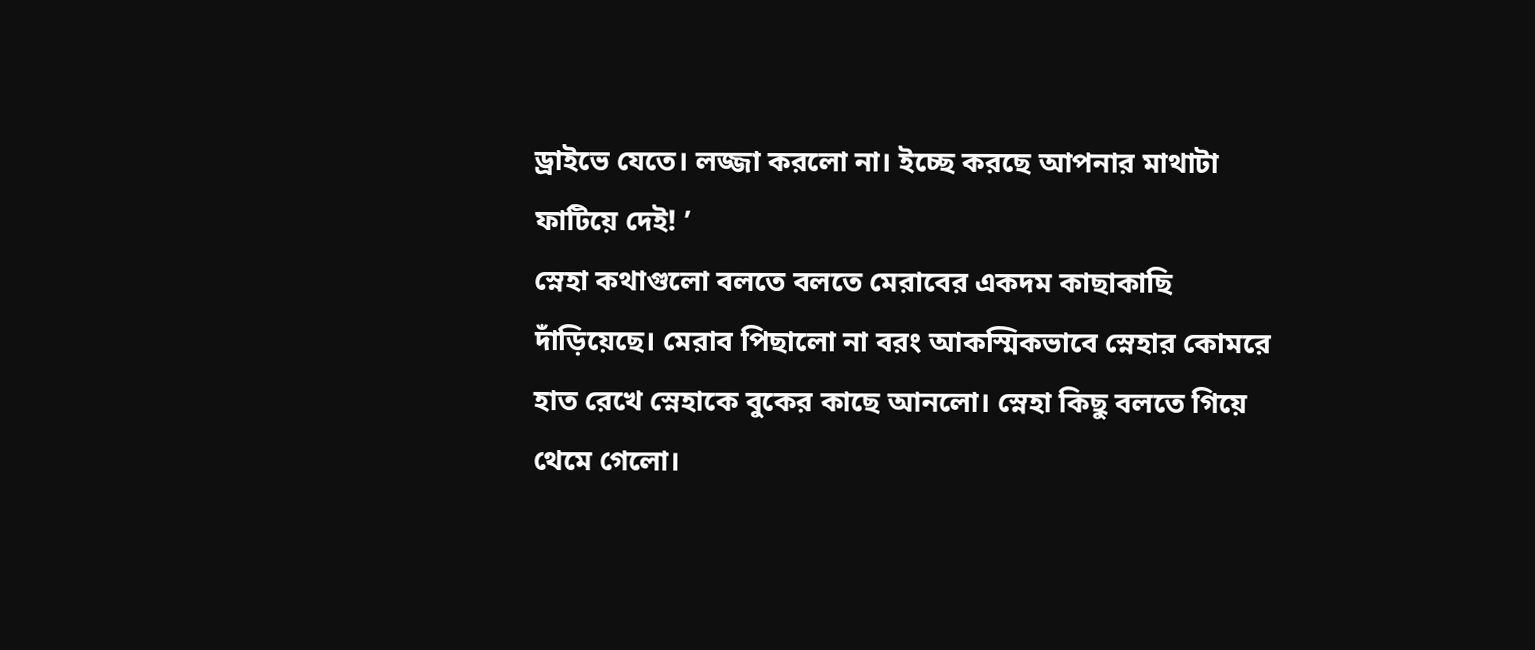ড্রাইভে যেতে। লজ্জা করলো না। ইচ্ছে করছে আপনার মাথাটা ফাটিয়ে দেই! ’
স্নেহা কথাগুলো বলতে বলতে মেরাবের একদম কাছাকাছি দাঁড়িয়েছে। মেরাব পিছালো না বরং আকস্মিকভাবে স্নেহার কোমরে হাত রেখে স্নেহাকে বুকের কাছে আনলো। স্নেহা কিছু বলতে গিয়ে থেমে গেলো।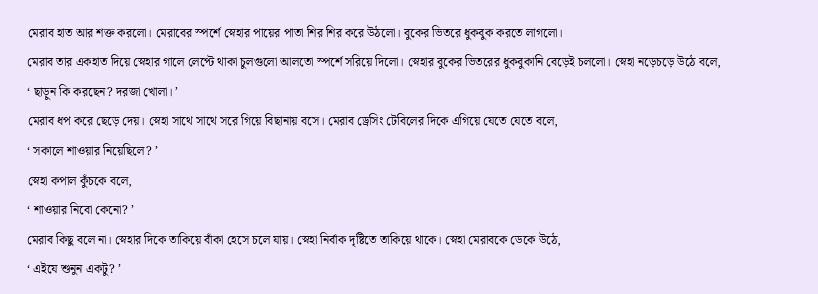মেরাব হাত আর শক্ত করলো। মেরাবের স্পর্শে স্নেহার পায়ের পাতা শির শির করে উঠলো। বুকের ভিতরে ধুকবুক করতে লাগলো।
মেরাব তার একহাত দিয়ে স্নেহার গালে লেপ্টে থাকা চুলগুলো আলতো স্পর্শে সরিয়ে দিলো। স্নেহার বুকের ভিতরের ধুকবুকানি বেড়েই চললো। স্নেহা নড়েচড়ে উঠে বলে,
‘ ছাড়ুন কি করছেন? দরজা খোলা। ’
মেরাব ধপ করে ছেড়ে দেয়। স্নেহা সাথে সাথে সরে গিয়ে বিছানায় বসে। মেরাব ড্রেসিং টেবিলের দিকে এগিয়ে যেতে যেতে বলে,
‘ সকালে শাওয়ার নিয়েছিলে? ’
স্নেহা কপাল কুঁচকে বলে,
‘ শাওয়ার নিবো কেনো? ’
মেরাব কিছু বলে না। স্নেহার দিকে তাকিয়ে বাঁকা হেসে চলে যায়। স্নেহা নির্বাক দৃষ্টিতে তাকিয়ে থাকে। স্নেহা মেরাবকে ডেকে উঠে,
‘ এইযে শুনুন একটু? ’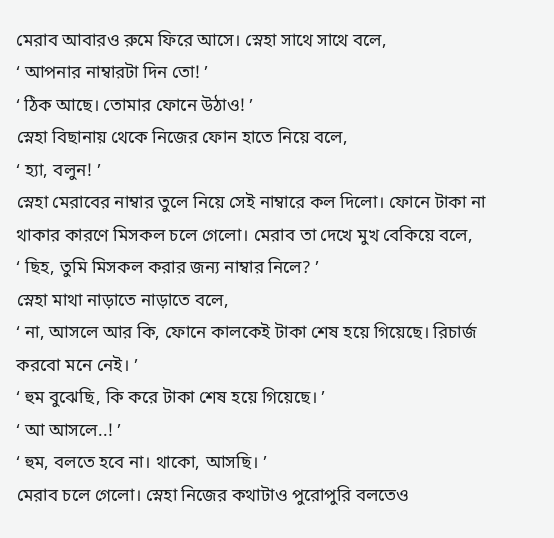মেরাব আবারও রুমে ফিরে আসে। স্নেহা সাথে সাথে বলে,
‘ আপনার নাম্বারটা দিন তো! ’
‘ ঠিক আছে। তোমার ফোনে উঠাও! ’
স্নেহা বিছানায় থেকে নিজের ফোন হাতে নিয়ে বলে,
‘ হ্যা, বলুন! ’
স্নেহা মেরাবের নাম্বার তুলে নিয়ে সেই নাম্বারে কল দিলো। ফোনে টাকা না থাকার কারণে মিসকল চলে গেলো। মেরাব তা দেখে মুখ বেকিয়ে বলে,
‘ ছিহ, তুমি মিসকল করার জন্য নাম্বার নিলে? ’
স্নেহা মাথা নাড়াতে নাড়াতে বলে,
‘ না, আসলে আর কি, ফোনে কালকেই টাকা শেষ হয়ে গিয়েছে। রিচার্জ করবো মনে নেই। ’
‘ হুম বুঝেছি, কি করে টাকা শেষ হয়ে গিয়েছে। ’
‘ আ আসলে..! ’
‘ হুম, বলতে হবে না। থাকো, আসছি। ’
মেরাব চলে গেলো। স্নেহা নিজের কথাটাও পুরোপুরি বলতেও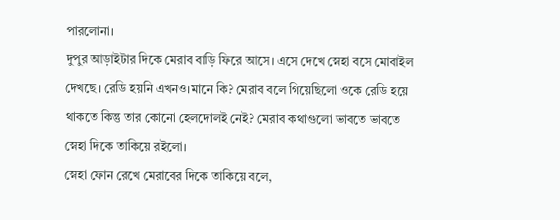পারলোনা।
দুপুর আড়াইটার দিকে মেরাব বাড়ি ফিরে আসে। এসে দেখে স্নেহা বসে মোবাইল দেখছে। রেডি হয়নি এখনও।মানে কি? মেরাব বলে গিয়েছিলো ওকে রেডি হয়ে থাকতে কিন্তু তার কোনো হেলদোলই নেই? মেরাব কথাগুলো ভাবতে ভাবতে স্নেহা দিকে তাকিয়ে রইলো।
স্নেহা ফোন রেখে মেরাবের দিকে তাকিয়ে বলে,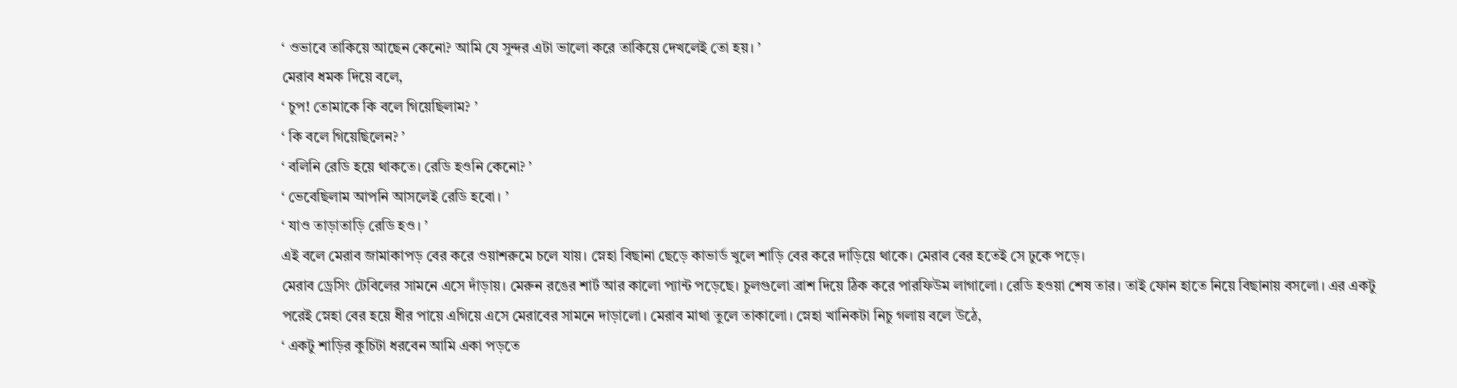‘ ওভাবে তাকিয়ে আছেন কেনো? আমি যে সুন্দর এটা ভালো করে তাকিয়ে দেখলেই তো হয়। ’
মেরাব ধমক দিয়ে বলে,
‘ চুপ! তোমাকে কি বলে গিয়েছিলাম? ’
‘ কি বলে গিয়েছিলেন? ’
‘ বলিনি রেডি হয়ে থাকতে। রেডি হওনি কেনো? ’
‘ ভেবেছিলাম আপনি আসলেই রেডি হবো। ’
‘ যাও তাড়াতাড়ি রেডি হও। ’
এই বলে মেরাব জামাকাপড় বের করে ওয়াশরুমে চলে যায়। স্নেহা বিছানা ছেড়ে কাভার্ড খুলে শাড়ি বের করে দাড়িয়ে থাকে। মেরাব বের হতেই সে ঢুকে পড়ে।
মেরাব ড্রেসিং টেবিলের সামনে এসে দাঁড়ায়। মেরুন রঙের শার্ট আর কালো প্যান্ট পড়েছে। চুলগুলো ব্রাশ দিয়ে ঠিক করে পারফিউম লাগালো। রেডি হওয়া শেষ তার। তাই ফোন হাতে নিয়ে বিছানায় বসলো। এর একটু পরেই স্নেহা বের হয়ে ধীর পায়ে এগিয়ে এসে মেরাবের সামনে দাড়ালো। মেরাব মাথা তুলে তাকালো। স্নেহা খানিকটা নিচু গলায় বলে উঠে,
‘ একটু শাড়ির কুচিটা ধরবেন আমি একা পড়তে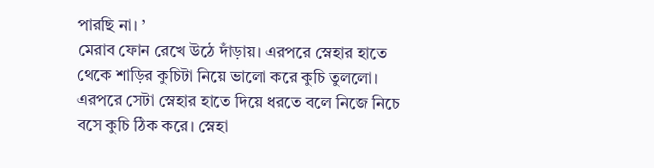পারছি না। ’
মেরাব ফোন রেখে উঠে দাঁড়ায়। এরপরে স্নেহার হাতে থেকে শাড়ির কুচিটা নিয়ে ভালো করে কুচি তুললো। এরপরে সেটা স্নেহার হাতে দিয়ে ধরতে বলে নিজে নিচে বসে কুচি ঠিক করে। স্নেহা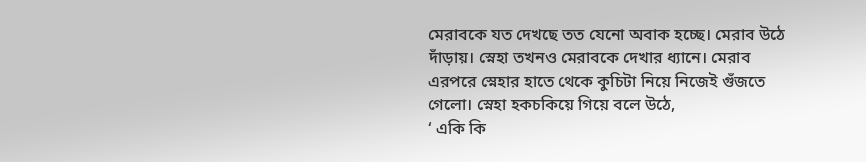মেরাবকে যত দেখছে তত যেনো অবাক হচ্ছে। মেরাব উঠে দাঁড়ায়। স্নেহা তখনও মেরাবকে দেখার ধ্যানে। মেরাব এরপরে স্নেহার হাতে থেকে কুচিটা নিয়ে নিজেই গুঁজতে গেলো। স্নেহা হকচকিয়ে গিয়ে বলে উঠে,
‘ একি কি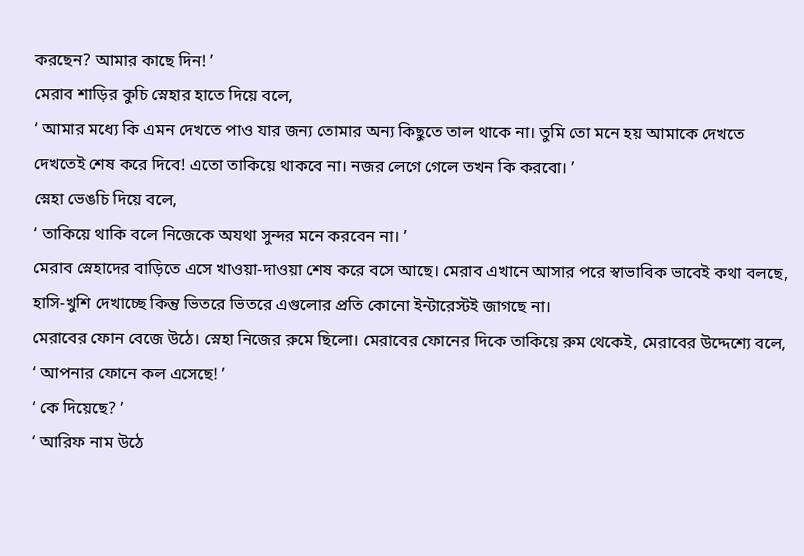করছেন? আমার কাছে দিন! ’
মেরাব শাড়ির কুচি স্নেহার হাতে দিয়ে বলে,
‘ আমার মধ্যে কি এমন দেখতে পাও যার জন্য তোমার অন্য কিছুতে তাল থাকে না। তুমি তো মনে হয় আমাকে দেখতে দেখতেই শেষ করে দিবে! এতো তাকিয়ে থাকবে না। নজর লেগে গেলে তখন কি করবো। ’
স্নেহা ভেঙচি দিয়ে বলে,
‘ তাকিয়ে থাকি বলে নিজেকে অযথা সুন্দর মনে করবেন না। ’
মেরাব স্নেহাদের বাড়িতে এসে খাওয়া-দাওয়া শেষ করে বসে আছে। মেরাব এখানে আসার পরে স্বাভাবিক ভাবেই কথা বলছে, হাসি-খুশি দেখাচ্ছে কিন্তু ভিতরে ভিতরে এগুলোর প্রতি কোনো ইন্টারেস্টই জাগছে না।
মেরাবের ফোন বেজে উঠে। স্নেহা নিজের রুমে ছিলো। মেরাবের ফোনের দিকে তাকিয়ে রুম থেকেই, মেরাবের উদ্দেশ্যে বলে,
‘ আপনার ফোনে কল এসেছে! ’
‘ কে দিয়েছে? ’
‘ আরিফ নাম উঠে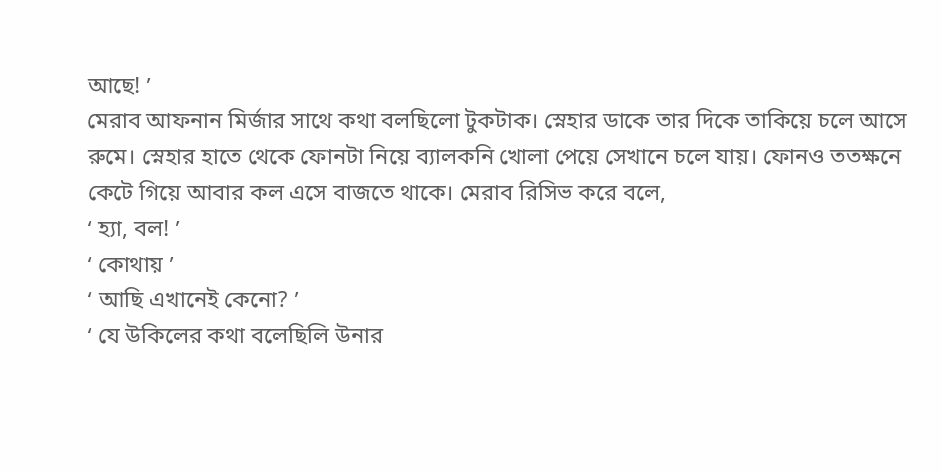আছে! ’
মেরাব আফনান মির্জার সাথে কথা বলছিলো টুকটাক। স্নেহার ডাকে তার দিকে তাকিয়ে চলে আসে রুমে। স্নেহার হাতে থেকে ফোনটা নিয়ে ব্যালকনি খোলা পেয়ে সেখানে চলে যায়। ফোনও ততক্ষনে কেটে গিয়ে আবার কল এসে বাজতে থাকে। মেরাব রিসিভ করে বলে,
‘ হ্যা, বল! ’
‘ কোথায় ’
‘ আছি এখানেই কেনো? ’
‘ যে উকিলের কথা বলেছিলি উনার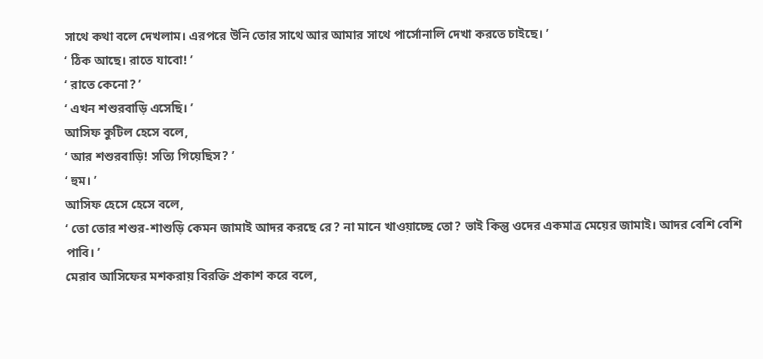সাথে কথা বলে দেখলাম। এরপরে উনি তোর সাথে আর আমার সাথে পার্সোনালি দেখা করতে চাইছে। ’
‘ ঠিক আছে। রাতে যাবো! ’
‘ রাতে কেনো? ’
‘ এখন শশুরবাড়ি এসেছি। ’
আসিফ কুটিল হেসে বলে,
‘ আর শশুরবাড়ি! সত্যি গিয়েছিস? ’
‘ হুম। ’
আসিফ হেসে হেসে বলে,
‘ তো তোর শশুর-শাশুড়ি কেমন জামাই আদর করছে রে? না মানে খাওয়াচ্ছে তো? ভাই কিন্তু ওদের একমাত্র মেয়ের জামাই। আদর বেশি বেশি পাবি। ’
মেরাব আসিফের মশকরায় বিরক্তি প্রকাশ করে বলে,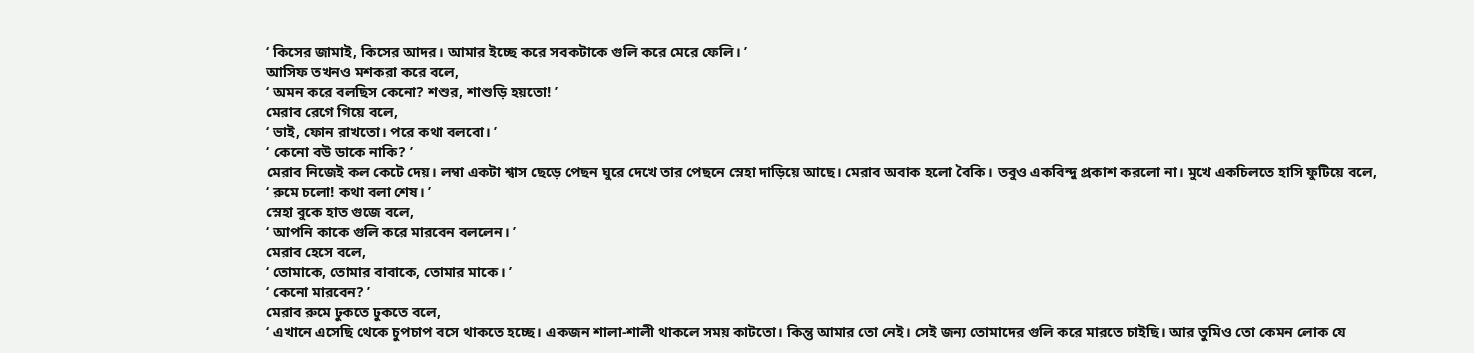‘ কিসের জামাই, কিসের আদর। আমার ইচ্ছে করে সবকটাকে গুলি করে মেরে ফেলি। ’
আসিফ তখনও মশকরা করে বলে,
‘ অমন করে বলছিস কেনো? শশুর, শাশুড়ি হয়তো! ’
মেরাব রেগে গিয়ে বলে,
‘ ভাই, ফোন রাখতো। পরে কথা বলবো। ’
‘ কেনো বউ ডাকে নাকি? ’
মেরাব নিজেই কল কেটে দেয়। লম্বা একটা শ্বাস ছেড়ে পেছন ঘুরে দেখে তার পেছনে স্নেহা দাড়িয়ে আছে। মেরাব অবাক হলো বৈকি। তবুও একবিন্দু প্রকাশ করলো না। মুখে একচিলতে হাসি ফুটিয়ে বলে,
‘ রুমে চলো! কথা বলা শেষ। ’
স্নেহা বুকে হাত গুজে বলে,
‘ আপনি কাকে গুলি করে মারবেন বললেন। ’
মেরাব হেসে বলে,
‘ তোমাকে, তোমার বাবাকে, তোমার মাকে। ’
‘ কেনো মারবেন? ’
মেরাব রুমে ঢুকতে ঢুকতে বলে,
‘ এখানে এসেছি থেকে চুপচাপ বসে থাকতে হচ্ছে। একজন শালা-শালী থাকলে সময় কাটতো। কিন্তু আমার তো নেই। সেই জন্য তোমাদের গুলি করে মারতে চাইছি। আর তুমিও তো কেমন লোক যে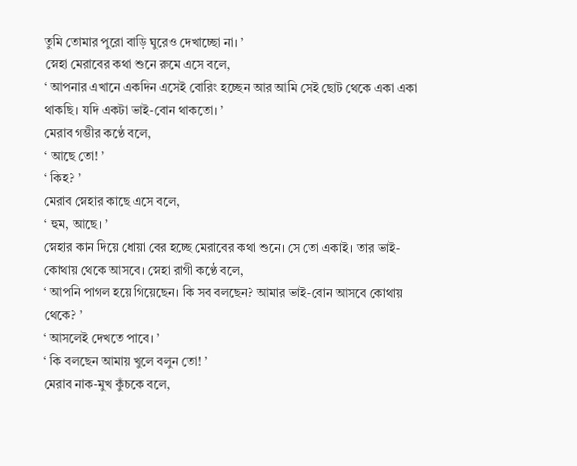তুমি তোমার পুরো বাড়ি ঘুরেও দেখাচ্ছো না। ’
স্নেহা মেরাবের কথা শুনে রুমে এসে বলে,
‘ আপনার এখানে একদিন এসেই বোরিং হচ্ছেন আর আমি সেই ছোট থেকে একা একা থাকছি। যদি একটা ভাই-বোন থাকতো। ’
মেরাব গম্ভীর কণ্ঠে বলে,
‘ আছে তো! ’
‘ কিহ? ’
মেরাব স্নেহার কাছে এসে বলে,
‘ হুম, আছে। ’
স্নেহার কান দিয়ে ধোয়া বের হচ্ছে মেরাবের কথা শুনে। সে তো একাই। তার ভাই-কোথায় থেকে আসবে। স্নেহা রাগী কণ্ঠে বলে,
‘ আপনি পাগল হয়ে গিয়েছেন। কি সব বলছেন? আমার ভাই-বোন আসবে কোথায় থেকে? ’
‘ আসলেই দেখতে পাবে। ’
‘ কি বলছেন আমায় খুলে বলুন তো! ’
মেরাব নাক-মুখ কুঁচকে বলে,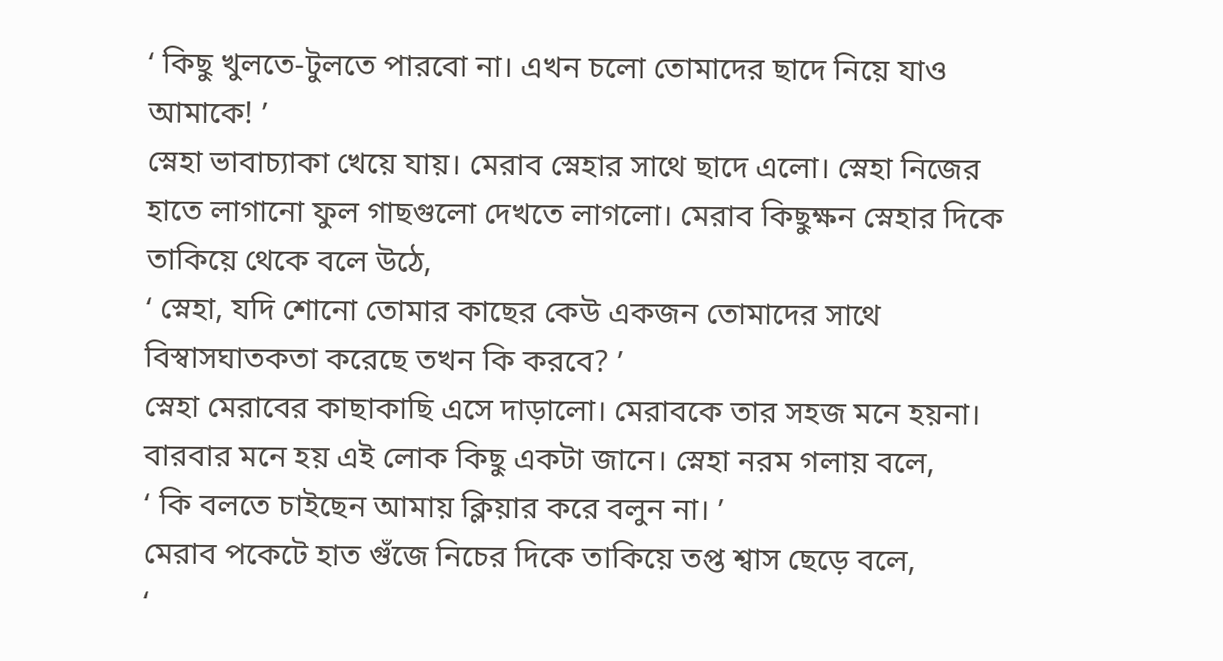‘ কিছু খুলতে-টুলতে পারবো না। এখন চলো তোমাদের ছাদে নিয়ে যাও আমাকে! ’
স্নেহা ভাবাচ্যাকা খেয়ে যায়। মেরাব স্নেহার সাথে ছাদে এলো। স্নেহা নিজের হাতে লাগানো ফুল গাছগুলো দেখতে লাগলো। মেরাব কিছুক্ষন স্নেহার দিকে তাকিয়ে থেকে বলে উঠে,
‘ স্নেহা, যদি শোনো তোমার কাছের কেউ একজন তোমাদের সাথে বিস্বাসঘাতকতা করেছে তখন কি করবে? ’
স্নেহা মেরাবের কাছাকাছি এসে দাড়ালো। মেরাবকে তার সহজ মনে হয়না। বারবার মনে হয় এই লোক কিছু একটা জানে। স্নেহা নরম গলায় বলে,
‘ কি বলতে চাইছেন আমায় ক্লিয়ার করে বলুন না। ’
মেরাব পকেটে হাত গুঁজে নিচের দিকে তাকিয়ে তপ্ত শ্বাস ছেড়ে বলে,
‘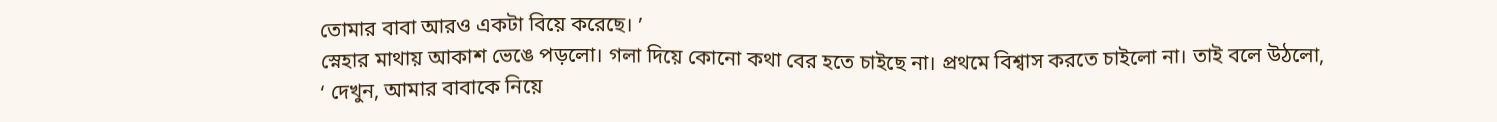তোমার বাবা আরও একটা বিয়ে করেছে। ’
স্নেহার মাথায় আকাশ ভেঙে পড়লো। গলা দিয়ে কোনো কথা বের হতে চাইছে না। প্রথমে বিশ্বাস করতে চাইলো না। তাই বলে উঠলো,
‘ দেখুন, আমার বাবাকে নিয়ে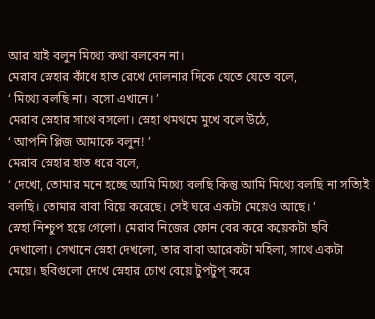আর যাই বলুন মিথ্যে কথা বলবেন না।
মেরাব স্নেহার কাঁধে হাত রেখে দোলনার দিকে যেতে যেতে বলে,
‘ মিথ্যে বলছি না। বসো এখানে। ’
মেরাব স্নেহার সাথে বসলো। স্নেহা থমথমে মুখে বলে উঠে,
‘ আপনি প্লিজ আমাকে বলুন! ’
মেরাব স্নেহার হাত ধরে বলে,
‘ দেখো, তোমার মনে হচ্ছে আমি মিথ্যে বলছি কিন্তু আমি মিথ্যে বলছি না সত্যিই বলছি। তোমার বাবা বিয়ে করেছে। সেই ঘরে একটা মেয়েও আছে। ’
স্নেহা নিশ্চুপ হয়ে গেলো। মেরাব নিজের ফোন বের করে কয়েকটা ছবি দেখালো। সেখানে স্নেহা দেখলো, তার বাবা আরেকটা মহিলা, সাথে একটা মেয়ে। ছবিগুলো দেখে স্নেহার চোখ বেয়ে টুপটুপ্ করে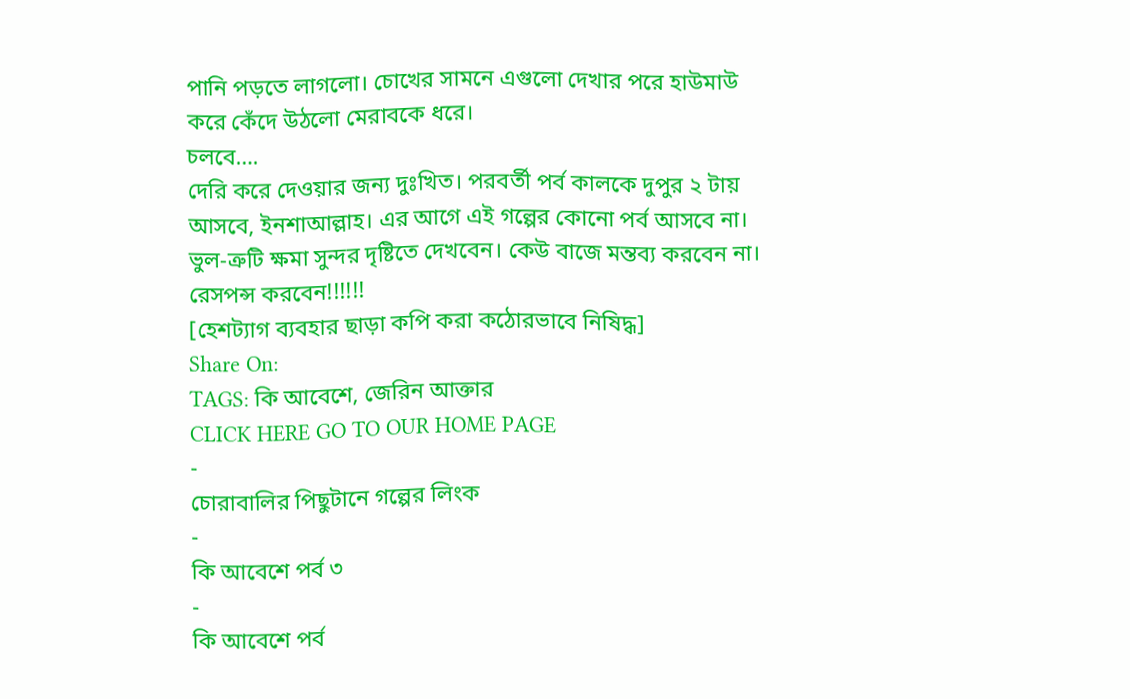পানি পড়তে লাগলো। চোখের সামনে এগুলো দেখার পরে হাউমাউ করে কেঁদে উঠলো মেরাবকে ধরে।
চলবে….
দেরি করে দেওয়ার জন্য দুঃখিত। পরবর্তী পর্ব কালকে দুপুর ২ টায় আসবে, ইনশাআল্লাহ। এর আগে এই গল্পের কোনো পর্ব আসবে না।
ভুল-ত্রুটি ক্ষমা সুন্দর দৃষ্টিতে দেখবেন। কেউ বাজে মন্তব্য করবেন না। রেসপন্স করবেন!!!!!!
[হেশট্যাগ ব্যবহার ছাড়া কপি করা কঠোরভাবে নিষিদ্ধ]
Share On:
TAGS: কি আবেশে, জেরিন আক্তার
CLICK HERE GO TO OUR HOME PAGE
-
চোরাবালির পিছুটানে গল্পের লিংক
-
কি আবেশে পর্ব ৩
-
কি আবেশে পর্ব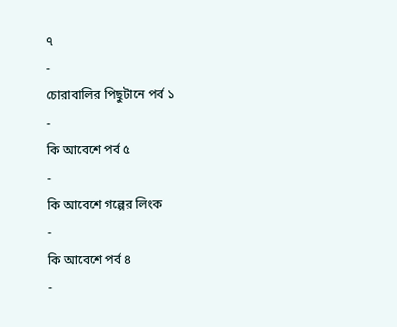৭
-
চোরাবালির পিছুটানে পর্ব ১
-
কি আবেশে পর্ব ৫
-
কি আবেশে গল্পের লিংক
-
কি আবেশে পর্ব ৪
-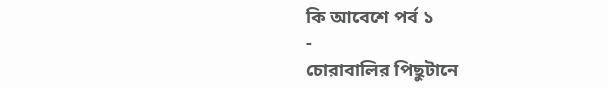কি আবেশে পর্ব ১
-
চোরাবালির পিছুটানে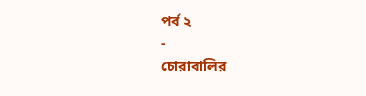পর্ব ২
-
চোরাবালির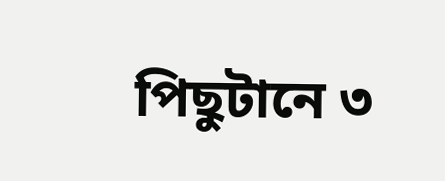পিছুটানে ৩